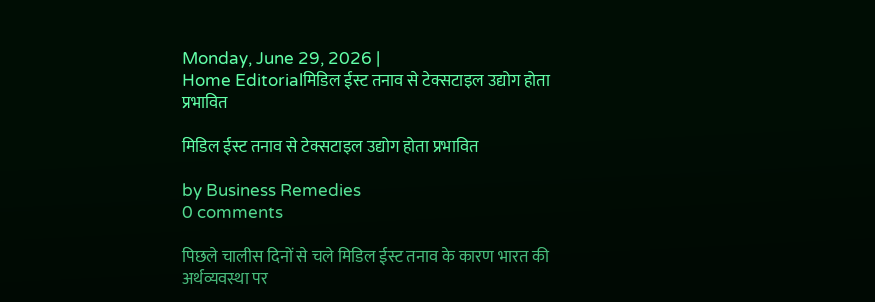Monday, June 29, 2026 |
Home Editorialमिडिल ईस्ट तनाव से टेक्सटाइल उद्योग होता प्रभावित

मिडिल ईस्ट तनाव से टेक्सटाइल उद्योग होता प्रभावित

by Business Remedies
0 comments

पिछले चालीस दिनों से चले मिडिल ईस्ट तनाव के कारण भारत की अर्थव्यवस्था पर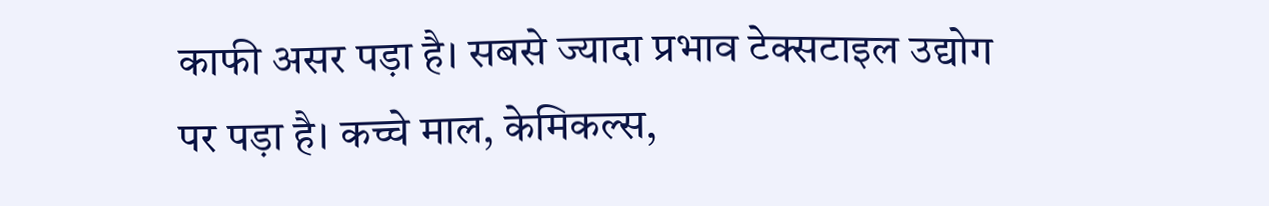काफी असर पड़ा है। सबसे ज्यादा प्रभाव टेक्सटाइल उद्योग पर पड़ा है। कच्चे माल, केमिकल्स,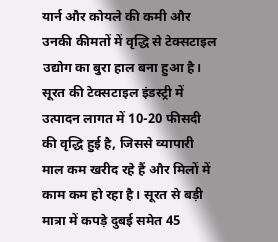यार्न और कोयले की कमी और उनकी कीमतों में वृद्धि से टेक्सटाइल उद्योग का बुरा हाल बना हुआ है। सूरत की टेक्सटाइल इंडस्ट्री में उत्पादन लागत में 10-20 फीसदी की वृद्धि हुई है, जिससे व्यापारी माल कम खरीद रहे हैं और मिलों में काम कम हो रहा है। सूरत से बड़ी मात्रा में कपड़े दुबई समेत 45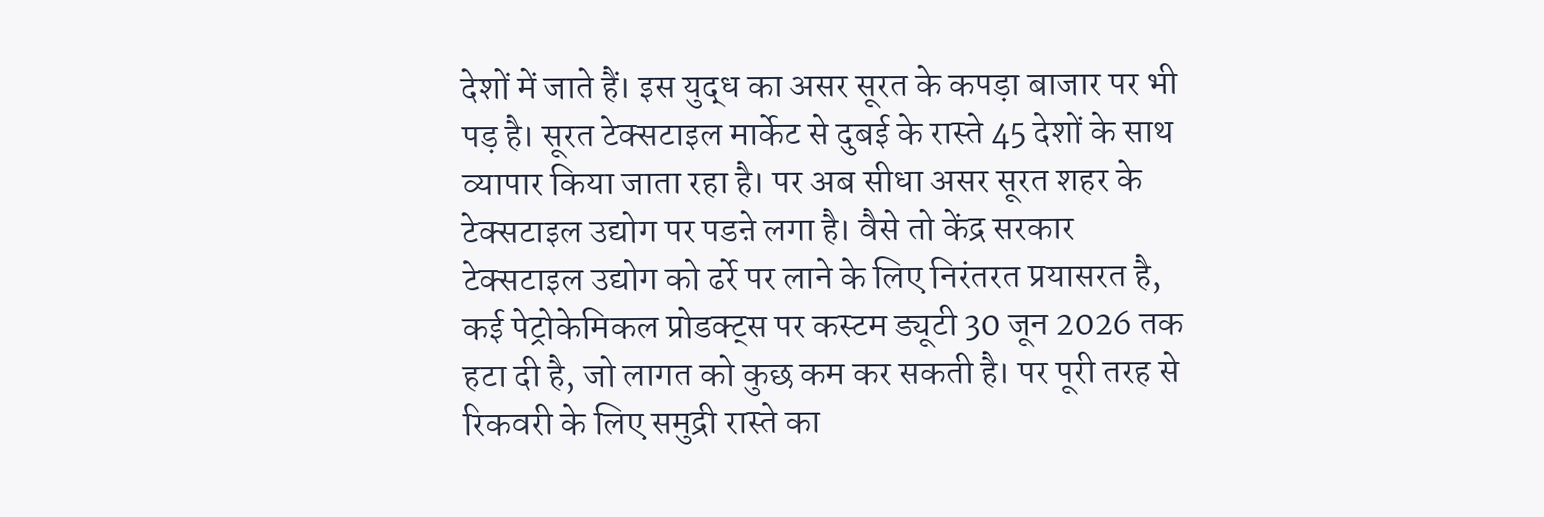देशों में जाते हैं। इस युद्ध का असर सूरत के कपड़ा बाजार पर भी पड़ है। सूरत टेक्सटाइल मार्केट से दुबई के रास्ते 45 देशों के साथ व्यापार किया जाता रहा है। पर अब सीधा असर सूरत शहर के टेक्सटाइल उद्योग पर पडऩे लगा है। वैसे तो केंद्र सरकार टेक्सटाइल उद्योग को ढर्रे पर लाने के लिए निरंतरत प्रयासरत है, कई पेट्रोकेमिकल प्रोडक्ट्स पर कस्टम ड्यूटी 30 जून 2026 तक हटा दी है, जो लागत को कुछ कम कर सकती है। पर पूरी तरह से रिकवरी के लिए समुद्री रास्ते का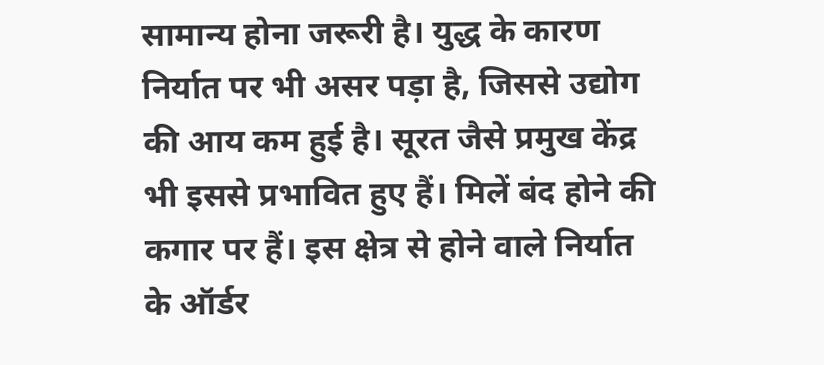सामान्य होना जरूरी है। युद्ध के कारण निर्यात पर भी असर पड़ा है, जिससे उद्योग की आय कम हुई है। सूरत जैसे प्रमुख केंद्र भी इससे प्रभावित हुए हैं। मिलें बंद होने की कगार पर हैं। इस क्षेत्र से होने वाले निर्यात के ऑर्डर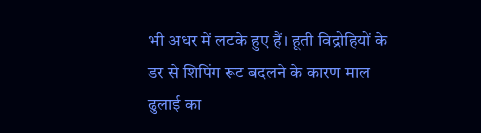भी अधर में लटके हुए हैं। हूती विद्रोहियों के डर से शिपिंग रूट बदलने के कारण माल ढुलाई का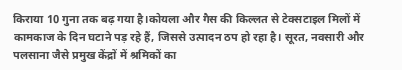किराया 10 गुना तक बढ़ गया है।कोयला और गैस की किल्लत से टेक्सटाइल मिलों में कामकाज के दिन घटाने पड़ रहे हैं, जिससे उत्पादन ठप हो रहा है। सूरत, नवसारी और पलसाना जैसे प्रमुख केंद्रों में श्रमिकों का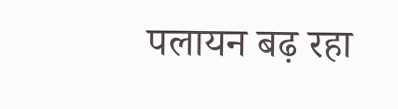पलायन बढ़ रहा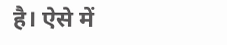है। ऐसे में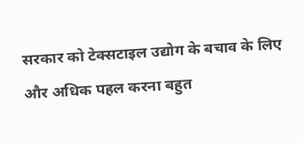सरकार को टेक्सटाइल उद्योग के बचाव के लिए और अधिक पहल करना बहुत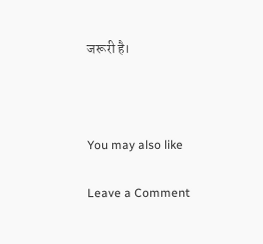जरूरी है।



You may also like

Leave a Comment